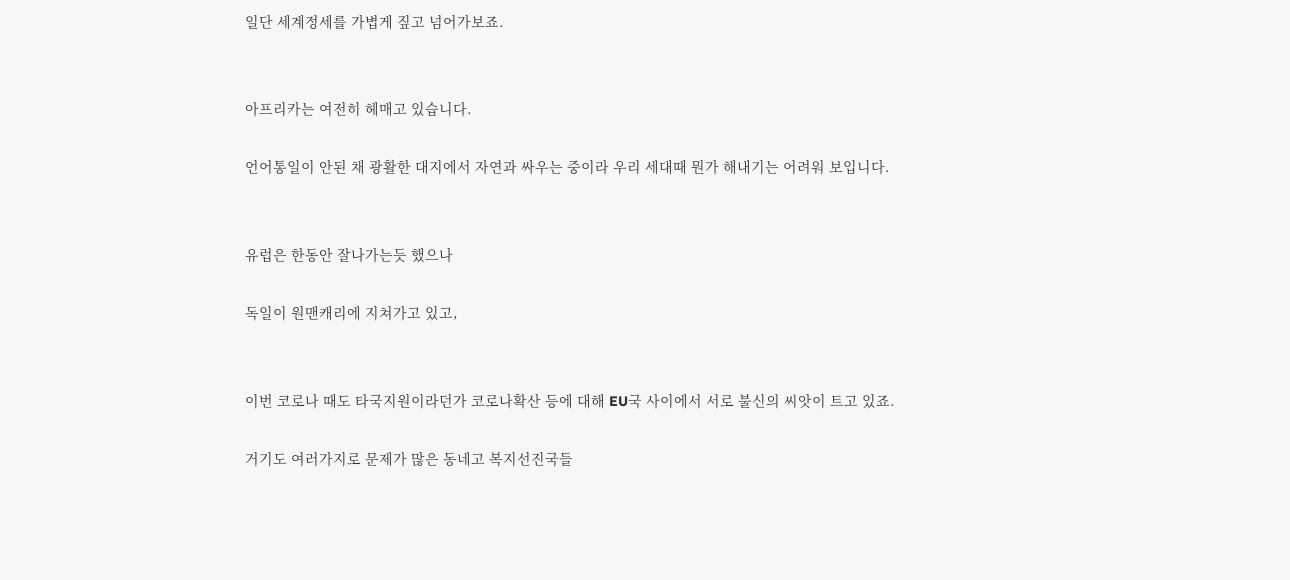일단 세계정세를 가볍게 짚고 넘어가보죠.


아프리카는 여전히 헤매고 있습니다.

언어통일이 안된 채 광활한 대지에서 자연과 싸우는 중이라 우리 세대때 뭔가 해내기는 어려워 보입니다.


유럽은 한동안 잘나가는듯 했으나

독일이 원맨캐리에 지쳐가고 있고,


이번 코로나 때도 타국지원이라던가 코로나확산 등에 대해 EU국 사이에서 서로 불신의 씨앗이 트고 있죠.

거기도 여러가지로 문제가 많은 동네고 복지선진국들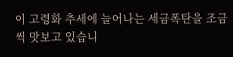이 고령화 추세에 늘어나는 세금폭탄을 조금씩 맛보고 있습니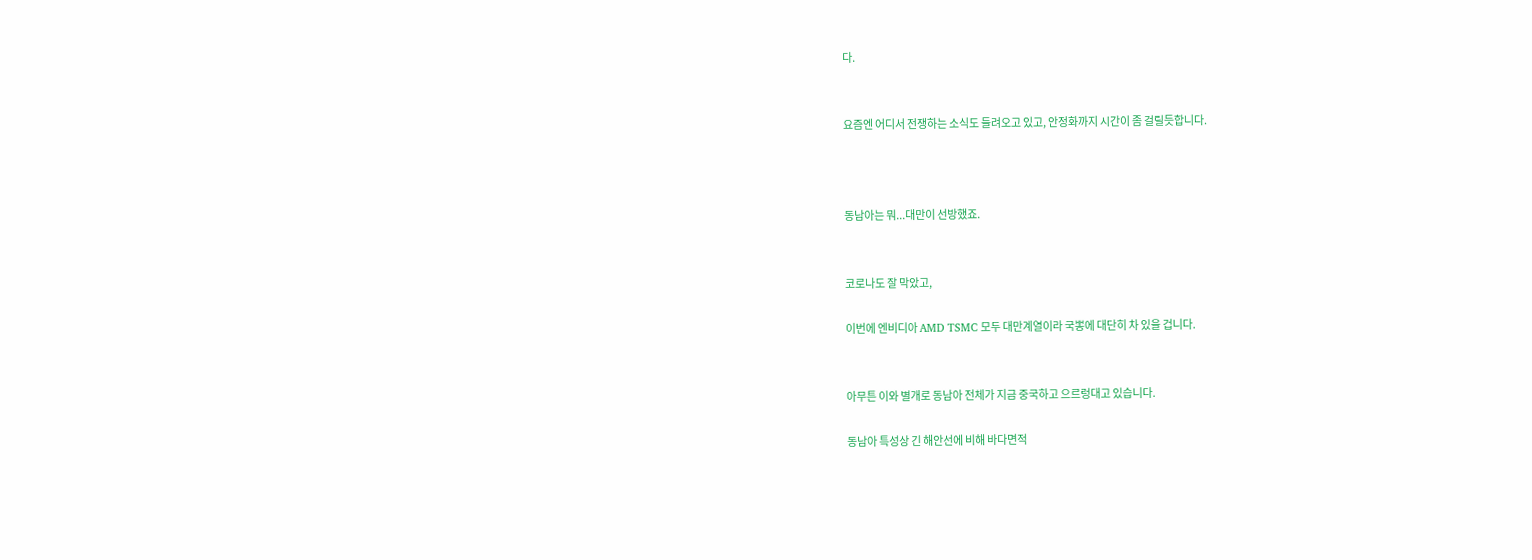다.


요즘엔 어디서 전쟁하는 소식도 들려오고 있고, 안정화까지 시간이 좀 걸릴듯합니다.



동남아는 뭐...대만이 선방했죠.


코로나도 잘 막았고,

이번에 엔비디아 AMD TSMC 모두 대만계열이라 국뽕에 대단히 차 있을 겁니다.


아무튼 이와 별개로 동남아 전체가 지금 중국하고 으르렁대고 있습니다.

동남아 특성상 긴 해안선에 비해 바다면적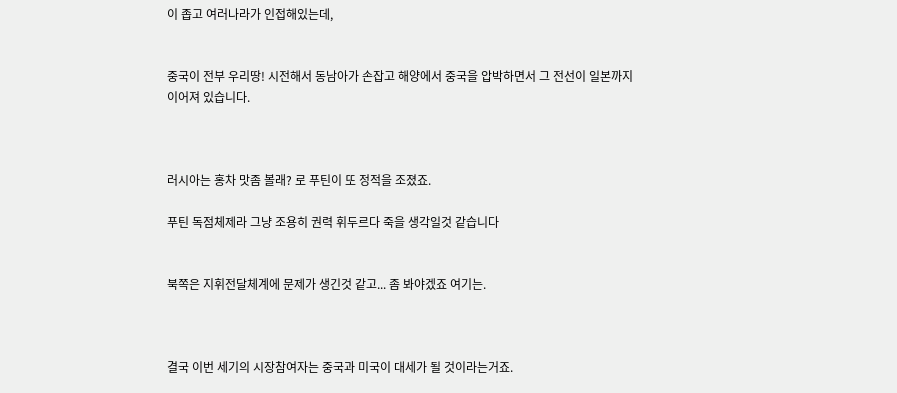이 좁고 여러나라가 인접해있는데,


중국이 전부 우리땅! 시전해서 동남아가 손잡고 해양에서 중국을 압박하면서 그 전선이 일본까지 이어져 있습니다.



러시아는 홍차 맛좀 볼래? 로 푸틴이 또 정적을 조졌죠.

푸틴 독점체제라 그냥 조용히 권력 휘두르다 죽을 생각일것 같습니다


북쪽은 지휘전달체계에 문제가 생긴것 같고... 좀 봐야겠죠 여기는.



결국 이번 세기의 시장참여자는 중국과 미국이 대세가 될 것이라는거죠.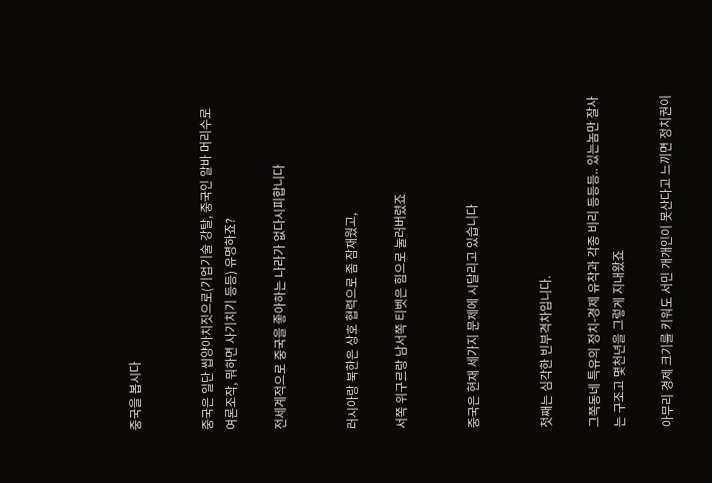중국을 봅시다


중국은 일단 씹양아치짓으로(기업기술 강탈, 중국인 알바 머리수로 여론조작, 뭐하면 사기치기 등등) 유명하죠?

전세계적으로 중국을 좋아하는 나라가 없다시피합니다


러시아랑 북한은 상호 협력으로 좀 잠재웠고,

서쪽 위구르랑 남서쪽 티벳은 힘으로 눌러버렸죠


중국은 현재 세가지 문제에 시달리고 있습니다


첫째는 심각한 빈부격차입니다.

그쪽동네 특유의 정치-경제 유착과 각종 비리 등등등.. 있는놈만 잘사는 구조고 몇천년을 그렇게 지내왔죠

아무리 경제 크기를 키워도 서민 개개인이 못산다고 느끼면 정치권이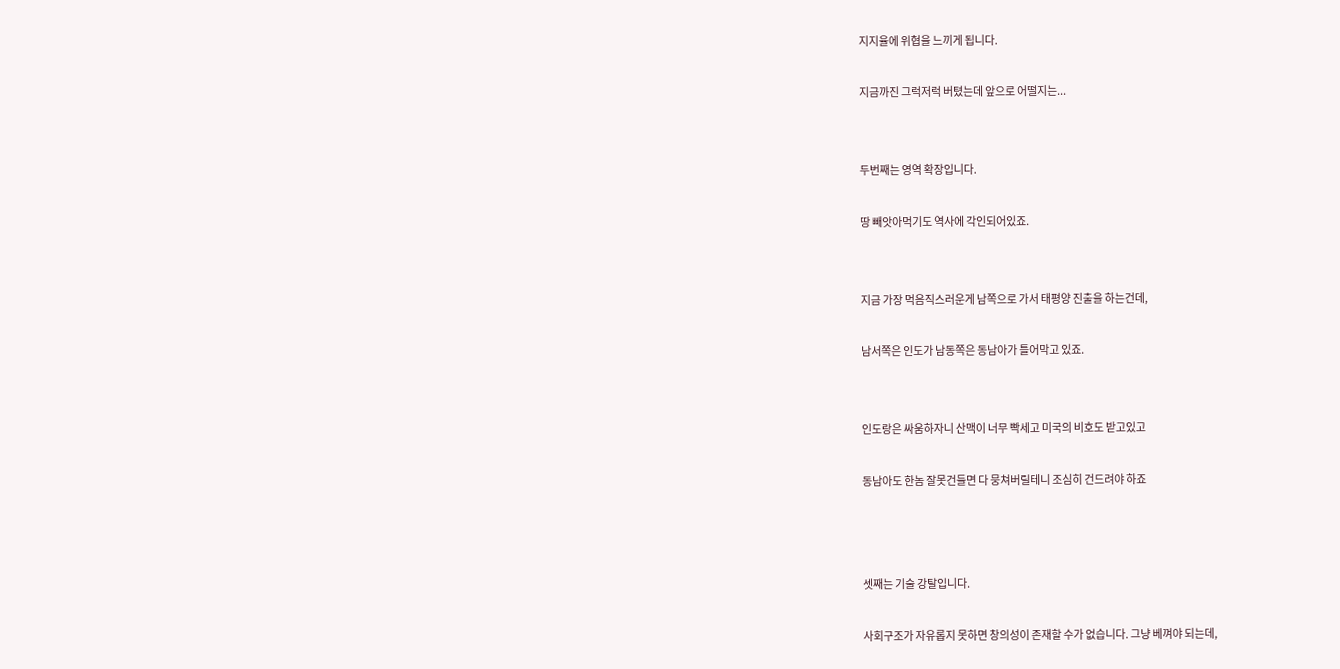지지율에 위협을 느끼게 됩니다.

지금까진 그럭저럭 버텼는데 앞으로 어떨지는...


두번째는 영역 확장입니다.

땅 빼앗아먹기도 역사에 각인되어있죠.


지금 가장 먹음직스러운게 남쪽으로 가서 태평양 진출을 하는건데,

남서쪽은 인도가 남동쪽은 동남아가 틀어막고 있죠.


인도랑은 싸움하자니 산맥이 너무 빡세고 미국의 비호도 받고있고

동남아도 한놈 잘못건들면 다 뭉쳐버릴테니 조심히 건드려야 하죠



셋째는 기술 강탈입니다.

사회구조가 자유롭지 못하면 창의성이 존재할 수가 없습니다. 그냥 베껴야 되는데,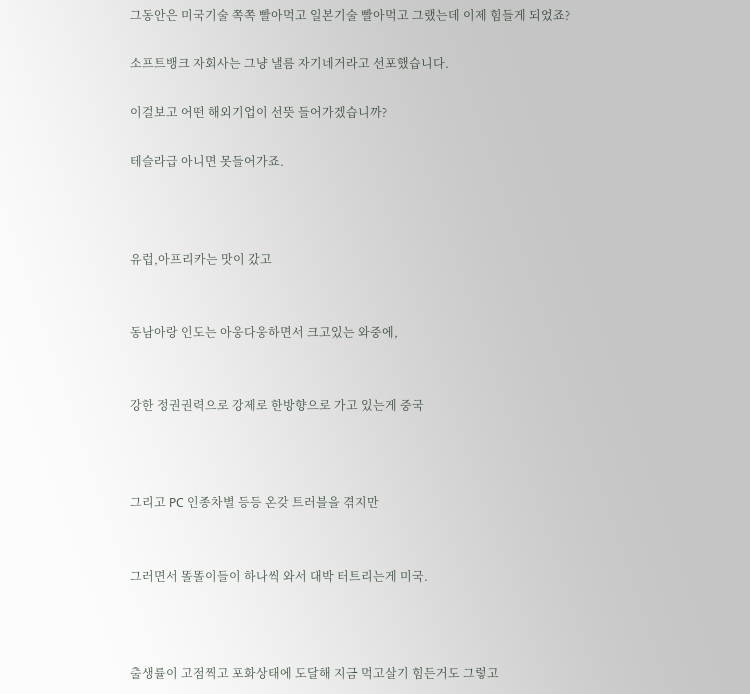그동안은 미국기술 쪽쪽 빨아먹고 일본기술 빨아먹고 그랬는데 이제 힘들게 되었죠?

소프트뱅크 자회사는 그냥 낼름 자기네거라고 선포했습니다.

이걸보고 어떤 해외기업이 선뜻 들어가겠습니까?

테슬라급 아니면 못들어가죠.



유럽,아프리카는 맛이 갔고


동남아랑 인도는 아웅다웅하면서 크고있는 와중에,


강한 정권권력으로 강제로 한방향으로 가고 있는게 중국



그리고 PC 인종차별 등등 온갖 트러블을 겪지만


그러면서 똘똘이들이 하나씩 와서 대박 터트리는게 미국.



출생률이 고점찍고 포화상태에 도달해 지금 먹고살기 힘든거도 그렇고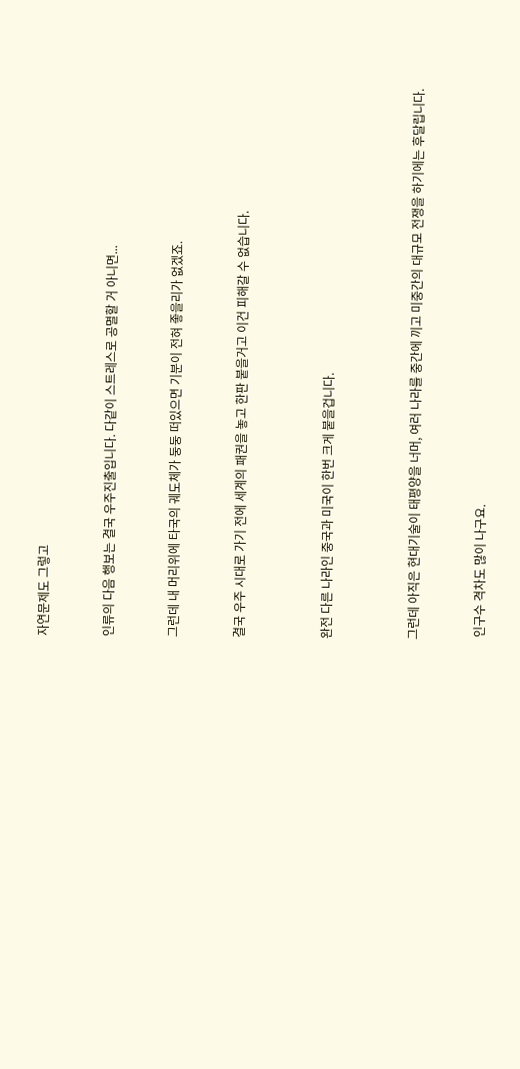자연문제도 그렇고


인류의 다음 행보는 결국 우주진출입니다. 다같이 스트레스로 공멸할 거 아니면...


그런데 내 머리위에 타국의 궤도체가 둥둥 떠있으면 기분이 전혀 좋을리가 없겠죠.


결국 우주 시대로 가기 전에 세계의 패권을 놓고 한판 붙을거고 이건 피해갈 수 없습니다.



완전 다른 나라인 중국과 미국이 한번 크게 붙을겁니다.



그런데 아직은 현대기술이 태평양을 너머, 여러 나라를 중간에 끼고 미중간의 대규모 전쟁을 하기에는 후달립니다.


 인구수 격차도 많이 나구요.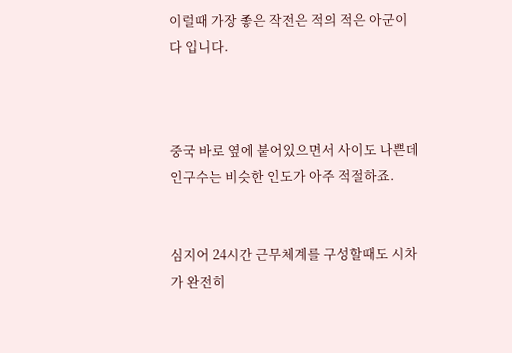이럴때 가장 좋은 작전은 적의 적은 아군이다 입니다.



중국 바로 옆에 붙어있으면서 사이도 나쁜데 인구수는 비슷한 인도가 아주 적절하죠.


심지어 24시간 근무체계를 구성할때도 시차가 완전히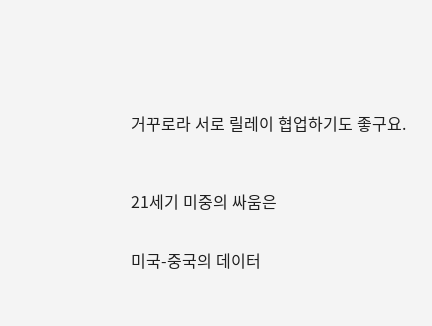거꾸로라 서로 릴레이 협업하기도 좋구요.



21세기 미중의 싸움은


미국-중국의 데이터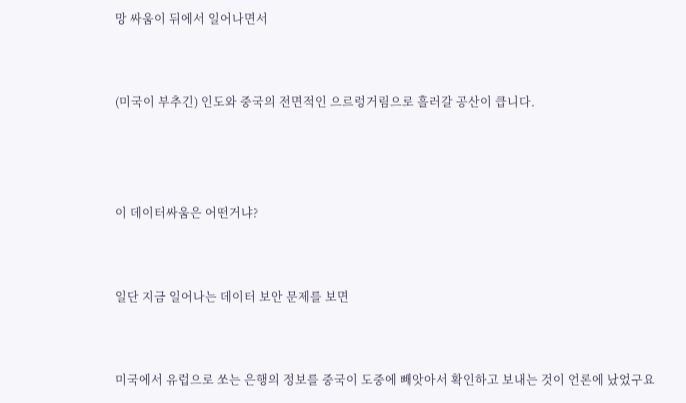망 싸움이 뒤에서 일어나면서


(미국이 부추긴) 인도와 중국의 전면적인 으르렁거림으로 흘러갈 공산이 큽니다.



이 데이터싸움은 어떤거냐?


일단 지금 일어나는 데이터 보안 문제를 보면


미국에서 유럽으로 쏘는 은행의 정보를 중국이 도중에 빼앗아서 확인하고 보내는 것이 언론에 났었구요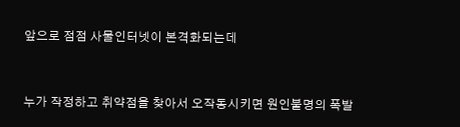앞으로 점점 사물인터넷이 본격화되는데


누가 작정하고 취약점을 찾아서 오작동시키면 원인불명의 폭발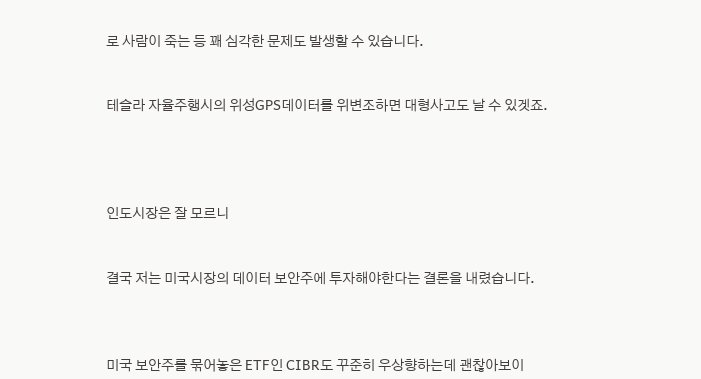로 사람이 죽는 등 꽤 심각한 문제도 발생할 수 있습니다.


테슬라 자율주행시의 위성GPS데이터를 위변조하면 대형사고도 날 수 있겟죠.




인도시장은 잘 모르니


결국 저는 미국시장의 데이터 보안주에 투자해야한다는 결론을 내렸습니다.



미국 보안주를 묶어놓은 ETF인 CIBR도 꾸준히 우상향하는데 괜찮아보이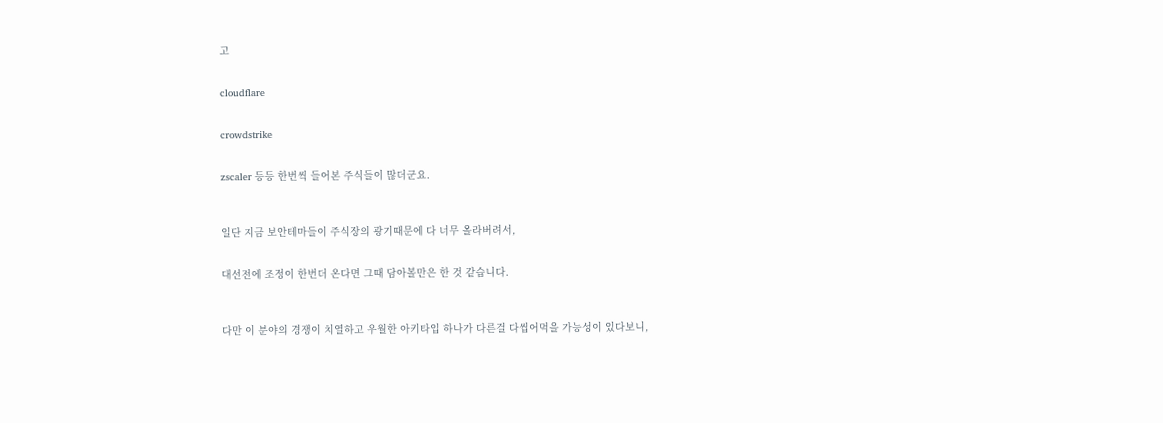고


cloudflare


crowdstrike


zscaler 등등 한번씩 들어본 주식들이 많더군요.



일단 지금 보안테마들이 주식장의 광기때문에 다 너무 올라버려서,


대선전에 조정이 한번더 온다면 그때 담아볼만은 한 것 같습니다.



다만 이 분야의 경쟁이 치열하고 우월한 아키타입 하나가 다른걸 다씹어먹을 가능성이 있다보니,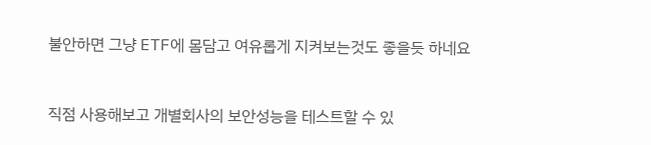불안하면 그냥 ETF에 몸담고 여유롭게 지켜보는것도 좋을듯 하네요



직점 사용해보고 개별회사의 보안성능을 테스트할 수 있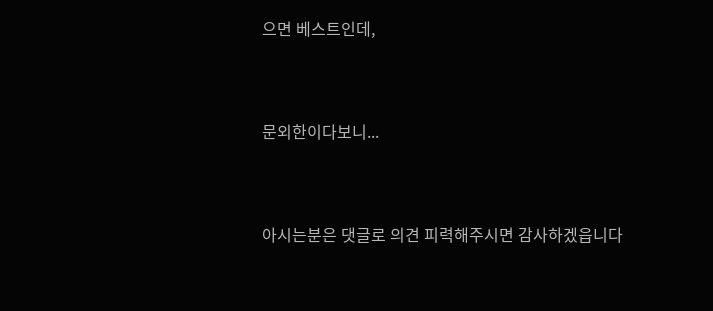으면 베스트인데,


문외한이다보니...


아시는분은 댓글로 의견 피력해주시면 감사하겠읍니다